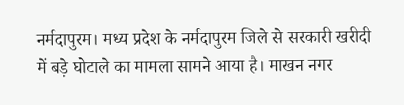नर्मदापुरम। मध्य प्रदेश के नर्मदापुरम जिले से सरकारी खरीदी में बड़े घोटाले का मामला सामने आया है। माखन नगर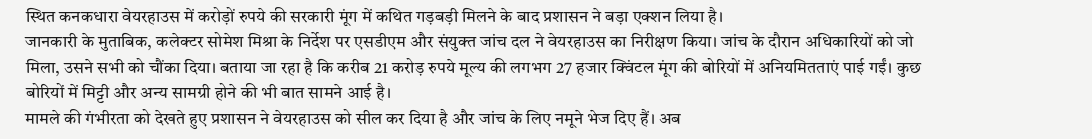स्थित कनकधारा वेयरहाउस में करोड़ों रुपये की सरकारी मूंग में कथित गड़बड़ी मिलने के बाद प्रशासन ने बड़ा एक्शन लिया है।
जानकारी के मुताबिक, कलेक्टर सोमेश मिश्रा के निर्देश पर एसडीएम और संयुक्त जांच दल ने वेयरहाउस का निरीक्षण किया। जांच के दौरान अधिकारियों को जो मिला, उसने सभी को चौंका दिया। बताया जा रहा है कि करीब 21 करोड़ रुपये मूल्य की लगभग 27 हजार क्विंटल मूंग की बोरियों में अनियमितताएं पाई गईं। कुछ बोरियों में मिट्टी और अन्य सामग्री होने की भी बात सामने आई है।
मामले की गंभीरता को देखते हुए प्रशासन ने वेयरहाउस को सील कर दिया है और जांच के लिए नमूने भेज दिए हैं। अब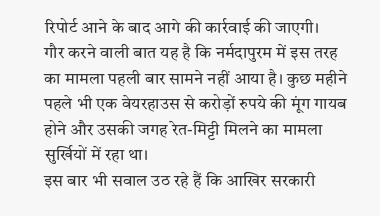रिपोर्ट आने के बाद आगे की कार्रवाई की जाएगी।
गौर करने वाली बात यह है कि नर्मदापुरम में इस तरह का मामला पहली बार सामने नहीं आया है। कुछ महीने पहले भी एक वेयरहाउस से करोड़ों रुपये की मूंग गायब होने और उसकी जगह रेत-मिट्टी मिलने का मामला सुर्खियों में रहा था।
इस बार भी सवाल उठ रहे हैं कि आखिर सरकारी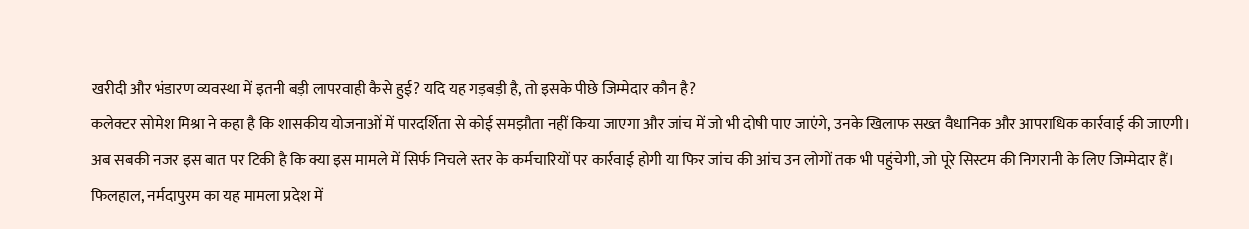खरीदी और भंडारण व्यवस्था में इतनी बड़ी लापरवाही कैसे हुई? यदि यह गड़बड़ी है, तो इसके पीछे जिम्मेदार कौन है?
कलेक्टर सोमेश मिश्रा ने कहा है कि शासकीय योजनाओं में पारदर्शिता से कोई समझौता नहीं किया जाएगा और जांच में जो भी दोषी पाए जाएंगे, उनके खिलाफ सख्त वैधानिक और आपराधिक कार्रवाई की जाएगी।
अब सबकी नजर इस बात पर टिकी है कि क्या इस मामले में सिर्फ निचले स्तर के कर्मचारियों पर कार्रवाई होगी या फिर जांच की आंच उन लोगों तक भी पहुंचेगी, जो पूरे सिस्टम की निगरानी के लिए जिम्मेदार हैं।
फिलहाल, नर्मदापुरम का यह मामला प्रदेश में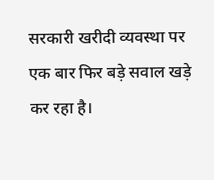सरकारी खरीदी व्यवस्था पर एक बार फिर बड़े सवाल खड़े कर रहा है।